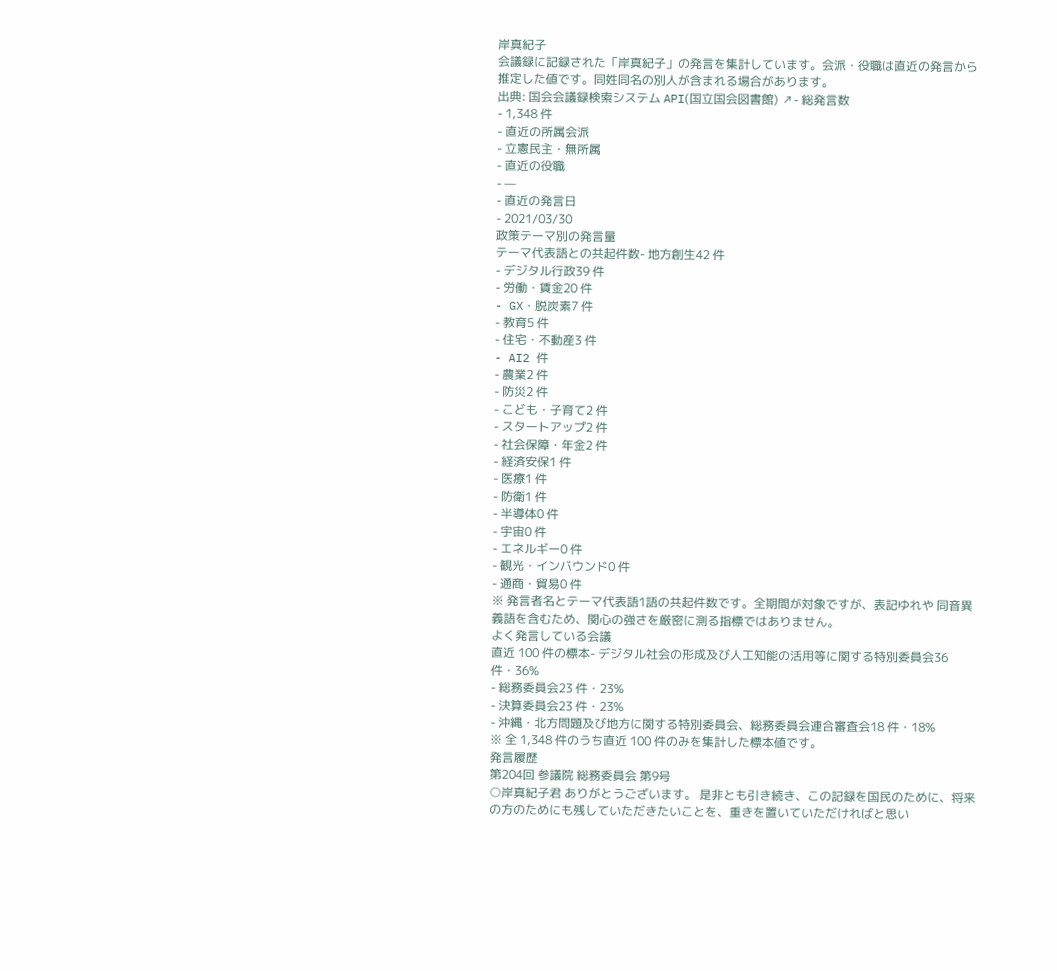岸真紀子
会議録に記録された「岸真紀子」の発言を集計しています。会派・役職は直近の発言から推定した値です。同姓同名の別人が含まれる場合があります。
出典: 国会会議録検索システム API(国立国会図書館) ↗- 総発言数
- 1,348 件
- 直近の所属会派
- 立憲民主・無所属
- 直近の役職
- —
- 直近の発言日
- 2021/03/30
政策テーマ別の発言量
テーマ代表語との共起件数- 地方創生42 件
- デジタル行政39 件
- 労働・賃金20 件
- GX・脱炭素7 件
- 教育5 件
- 住宅・不動産3 件
- AI2 件
- 農業2 件
- 防災2 件
- こども・子育て2 件
- スタートアップ2 件
- 社会保障・年金2 件
- 経済安保1 件
- 医療1 件
- 防衛1 件
- 半導体0 件
- 宇宙0 件
- エネルギー0 件
- 観光・インバウンド0 件
- 通商・貿易0 件
※ 発言者名とテーマ代表語1語の共起件数です。全期間が対象ですが、表記ゆれや 同音異義語を含むため、関心の強さを厳密に測る指標ではありません。
よく発言している会議
直近 100 件の標本- デジタル社会の形成及び人工知能の活用等に関する特別委員会36 件・36%
- 総務委員会23 件・23%
- 決算委員会23 件・23%
- 沖縄・北方問題及び地方に関する特別委員会、総務委員会連合審査会18 件・18%
※ 全 1,348 件のうち直近 100 件のみを集計した標本値です。
発言履歴
第204回 参議院 総務委員会 第9号
○岸真紀子君 ありがとうございます。 是非とも引き続き、この記録を国民のために、将来の方のためにも残していただきたいことを、重きを置いていただければと思い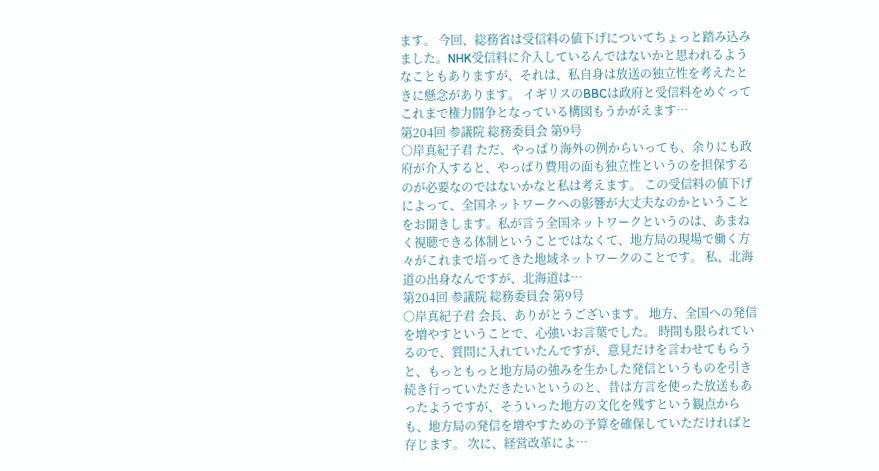ます。 今回、総務省は受信料の値下げについてちょっと踏み込みました。NHK受信料に介入しているんではないかと思われるようなこともありますが、それは、私自身は放送の独立性を考えたときに懸念があります。 イギリスのBBCは政府と受信料をめぐってこれまで権力闘争となっている構図もうかがえます…
第204回 参議院 総務委員会 第9号
○岸真紀子君 ただ、やっぱり海外の例からいっても、余りにも政府が介入すると、やっぱり費用の面も独立性というのを担保するのが必要なのではないかなと私は考えます。 この受信料の値下げによって、全国ネットワークへの影響が大丈夫なのかということをお聞きします。私が言う全国ネットワークというのは、あまねく視聴できる体制ということではなくて、地方局の現場で働く方々がこれまで培ってきた地域ネットワークのことです。 私、北海道の出身なんですが、北海道は…
第204回 参議院 総務委員会 第9号
○岸真紀子君 会長、ありがとうございます。 地方、全国への発信を増やすということで、心強いお言葉でした。 時間も限られているので、質問に入れていたんですが、意見だけを言わせてもらうと、もっともっと地方局の強みを生かした発信というものを引き続き行っていただきたいというのと、昔は方言を使った放送もあったようですが、そういった地方の文化を残すという観点からも、地方局の発信を増やすための予算を確保していただければと存じます。 次に、経営改革によ…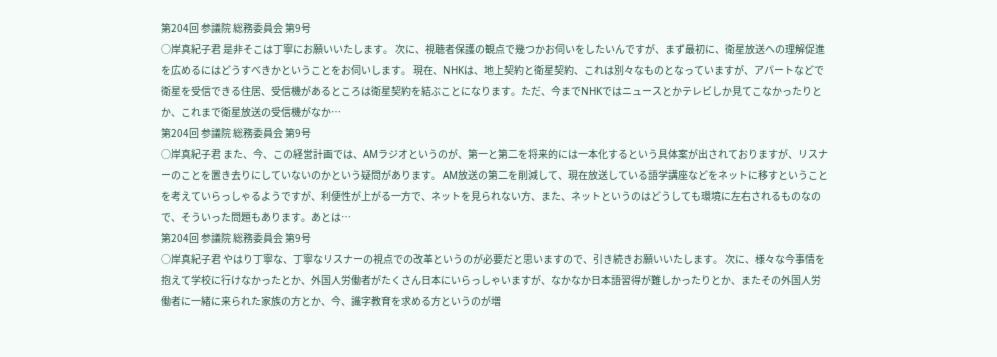第204回 参議院 総務委員会 第9号
○岸真紀子君 是非そこは丁寧にお願いいたします。 次に、視聴者保護の観点で幾つかお伺いをしたいんですが、まず最初に、衛星放送への理解促進を広めるにはどうすべきかということをお伺いします。 現在、NHKは、地上契約と衛星契約、これは別々なものとなっていますが、アパートなどで衛星を受信できる住居、受信機があるところは衛星契約を結ぶことになります。ただ、今までNHKではニュースとかテレビしか見てこなかったりとか、これまで衛星放送の受信機がなか…
第204回 参議院 総務委員会 第9号
○岸真紀子君 また、今、この経営計画では、AMラジオというのが、第一と第二を将来的には一本化するという具体案が出されておりますが、リスナーのことを置き去りにしていないのかという疑問があります。 AM放送の第二を削減して、現在放送している語学講座などをネットに移すということを考えていらっしゃるようですが、利便性が上がる一方で、ネットを見られない方、また、ネットというのはどうしても環境に左右されるものなので、そういった問題もあります。あとは…
第204回 参議院 総務委員会 第9号
○岸真紀子君 やはり丁寧な、丁寧なリスナーの視点での改革というのが必要だと思いますので、引き続きお願いいたします。 次に、様々な今事情を抱えて学校に行けなかったとか、外国人労働者がたくさん日本にいらっしゃいますが、なかなか日本語習得が難しかったりとか、またその外国人労働者に一緒に来られた家族の方とか、今、識字教育を求める方というのが増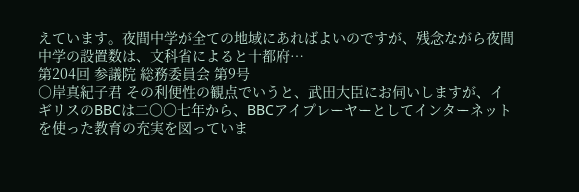えています。夜間中学が全ての地域にあればよいのですが、残念ながら夜間中学の設置数は、文科省によると十都府…
第204回 参議院 総務委員会 第9号
○岸真紀子君 その利便性の観点でいうと、武田大臣にお伺いしますが、イギリスのBBCは二〇〇七年から、BBCアイプレーヤーとしてインターネットを使った教育の充実を図っていま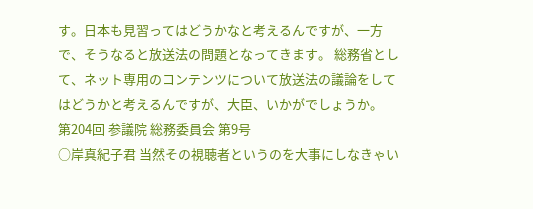す。日本も見習ってはどうかなと考えるんですが、一方で、そうなると放送法の問題となってきます。 総務省として、ネット専用のコンテンツについて放送法の議論をしてはどうかと考えるんですが、大臣、いかがでしょうか。
第204回 参議院 総務委員会 第9号
○岸真紀子君 当然その視聴者というのを大事にしなきゃい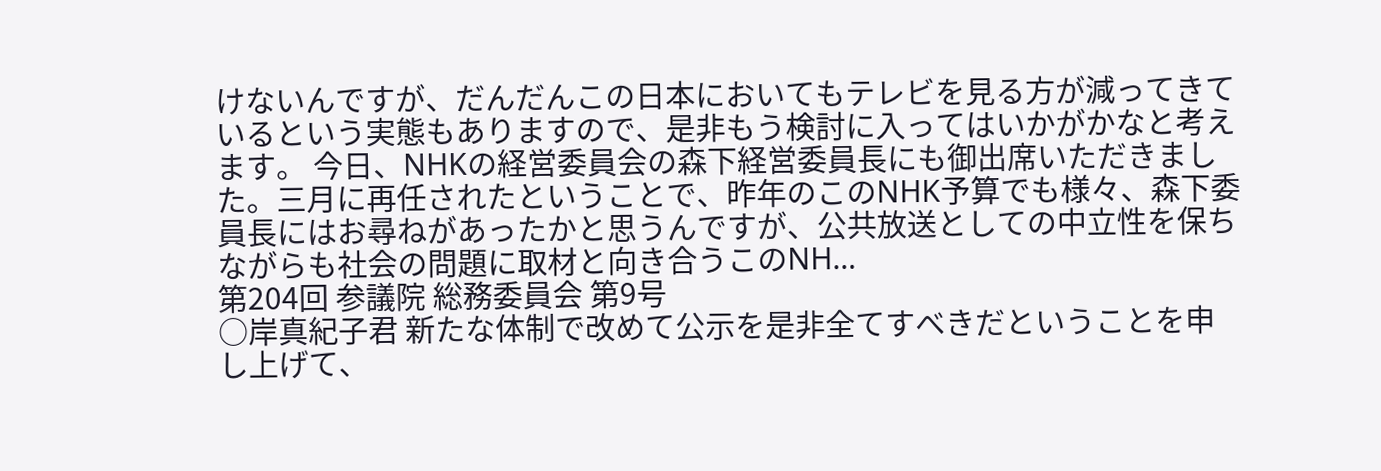けないんですが、だんだんこの日本においてもテレビを見る方が減ってきているという実態もありますので、是非もう検討に入ってはいかがかなと考えます。 今日、NHKの経営委員会の森下経営委員長にも御出席いただきました。三月に再任されたということで、昨年のこのNHK予算でも様々、森下委員長にはお尋ねがあったかと思うんですが、公共放送としての中立性を保ちながらも社会の問題に取材と向き合うこのNH…
第204回 参議院 総務委員会 第9号
○岸真紀子君 新たな体制で改めて公示を是非全てすべきだということを申し上げて、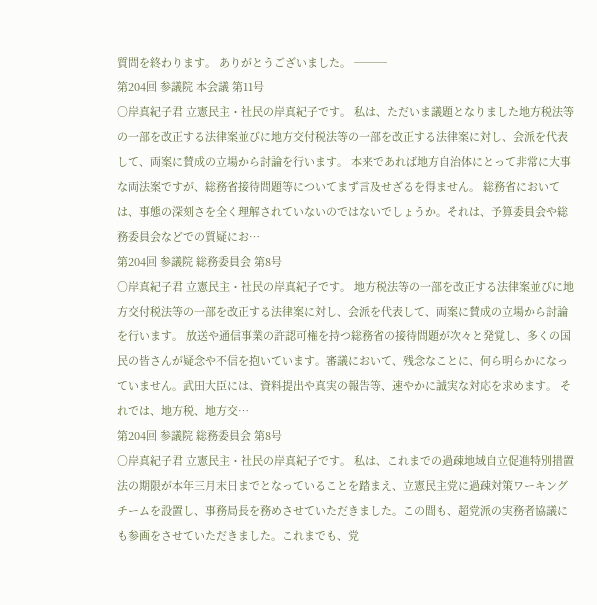質問を終わります。 ありがとうございました。 ───
第204回 参議院 本会議 第11号
○岸真紀子君 立憲民主・社民の岸真紀子です。 私は、ただいま議題となりました地方税法等の一部を改正する法律案並びに地方交付税法等の一部を改正する法律案に対し、会派を代表して、両案に賛成の立場から討論を行います。 本来であれば地方自治体にとって非常に大事な両法案ですが、総務省接待問題等についてまず言及せざるを得ません。 総務省においては、事態の深刻さを全く理解されていないのではないでしょうか。それは、予算委員会や総務委員会などでの質疑にお…
第204回 参議院 総務委員会 第8号
○岸真紀子君 立憲民主・社民の岸真紀子です。 地方税法等の一部を改正する法律案並びに地方交付税法等の一部を改正する法律案に対し、会派を代表して、両案に賛成の立場から討論を行います。 放送や通信事業の許認可権を持つ総務省の接待問題が次々と発覚し、多くの国民の皆さんが疑念や不信を抱いています。審議において、残念なことに、何ら明らかになっていません。武田大臣には、資料提出や真実の報告等、速やかに誠実な対応を求めます。 それでは、地方税、地方交…
第204回 参議院 総務委員会 第8号
○岸真紀子君 立憲民主・社民の岸真紀子です。 私は、これまでの過疎地域自立促進特別措置法の期限が本年三月末日までとなっていることを踏まえ、立憲民主党に過疎対策ワーキングチームを設置し、事務局長を務めさせていただきました。この間も、超党派の実務者協議にも参画をさせていただきました。これまでも、党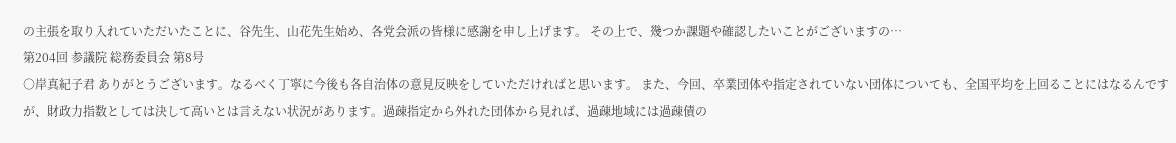の主張を取り入れていただいたことに、谷先生、山花先生始め、各党会派の皆様に感謝を申し上げます。 その上で、幾つか課題や確認したいことがございますの…
第204回 参議院 総務委員会 第8号
○岸真紀子君 ありがとうございます。なるべく丁寧に今後も各自治体の意見反映をしていただければと思います。 また、今回、卒業団体や指定されていない団体についても、全国平均を上回ることにはなるんですが、財政力指数としては決して高いとは言えない状況があります。過疎指定から外れた団体から見れば、過疎地域には過疎債の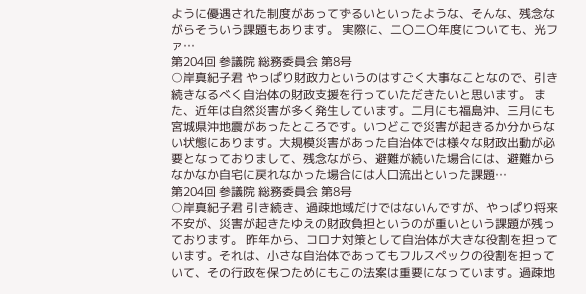ように優遇された制度があってずるいといったような、そんな、残念ながらそういう課題もあります。 実際に、二〇二〇年度についても、光ファ…
第204回 参議院 総務委員会 第8号
○岸真紀子君 やっぱり財政力というのはすごく大事なことなので、引き続きなるべく自治体の財政支援を行っていただきたいと思います。 また、近年は自然災害が多く発生しています。二月にも福島沖、三月にも宮城県沖地震があったところです。いつどこで災害が起きるか分からない状態にあります。大規模災害があった自治体では様々な財政出動が必要となっておりまして、残念ながら、避難が続いた場合には、避難からなかなか自宅に戻れなかった場合には人口流出といった課題…
第204回 参議院 総務委員会 第8号
○岸真紀子君 引き続き、過疎地域だけではないんですが、やっぱり将来不安が、災害が起きたゆえの財政負担というのが重いという課題が残っております。 昨年から、コロナ対策として自治体が大きな役割を担っています。それは、小さな自治体であってもフルスペックの役割を担っていて、その行政を保つためにもこの法案は重要になっています。過疎地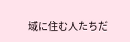域に住む人たちだ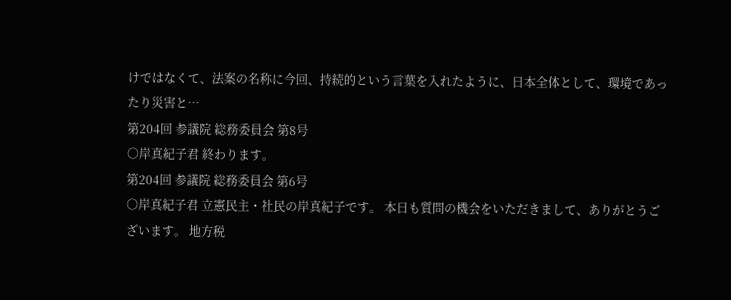けではなくて、法案の名称に今回、持続的という言葉を入れたように、日本全体として、環境であったり災害と…
第204回 参議院 総務委員会 第8号
○岸真紀子君 終わります。
第204回 参議院 総務委員会 第6号
○岸真紀子君 立憲民主・社民の岸真紀子です。 本日も質問の機会をいただきまして、ありがとうございます。 地方税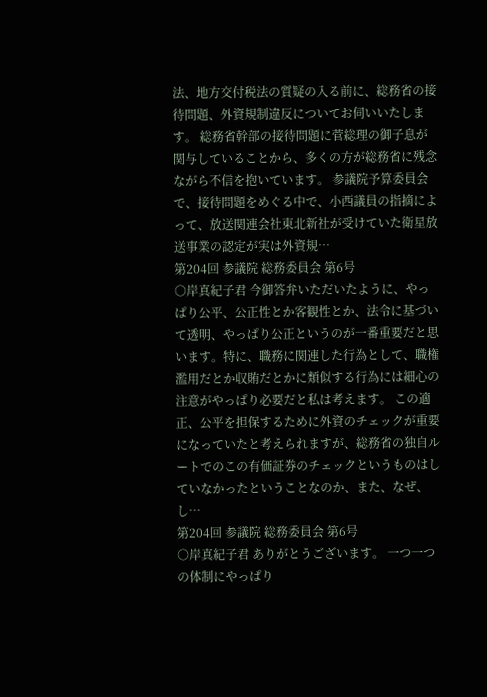法、地方交付税法の質疑の入る前に、総務省の接待問題、外資規制違反についてお伺いいたします。 総務省幹部の接待問題に菅総理の御子息が関与していることから、多くの方が総務省に残念ながら不信を抱いています。 参議院予算委員会で、接待問題をめぐる中で、小西議員の指摘によって、放送関連会社東北新社が受けていた衛星放送事業の認定が実は外資規…
第204回 参議院 総務委員会 第6号
○岸真紀子君 今御答弁いただいたように、やっぱり公平、公正性とか客観性とか、法令に基づいて透明、やっぱり公正というのが一番重要だと思います。特に、職務に関連した行為として、職権濫用だとか収賄だとかに類似する行為には細心の注意がやっぱり必要だと私は考えます。 この適正、公平を担保するために外資のチェックが重要になっていたと考えられますが、総務省の独自ルートでのこの有価証券のチェックというものはしていなかったということなのか、また、なぜ、し…
第204回 参議院 総務委員会 第6号
○岸真紀子君 ありがとうございます。 一つ一つの体制にやっぱり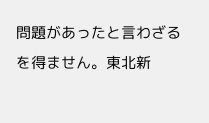問題があったと言わざるを得ません。東北新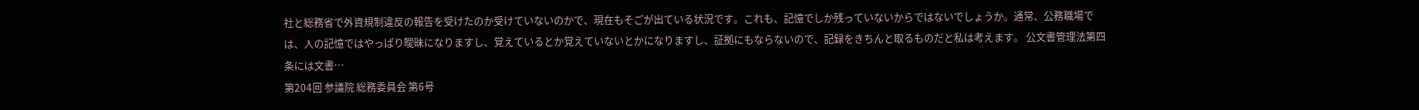社と総務省で外資規制違反の報告を受けたのか受けていないのかで、現在もそごが出ている状況です。これも、記憶でしか残っていないからではないでしょうか。通常、公務職場では、人の記憶ではやっぱり曖昧になりますし、覚えているとか覚えていないとかになりますし、証拠にもならないので、記録をきちんと取るものだと私は考えます。 公文書管理法第四条には文書…
第204回 参議院 総務委員会 第6号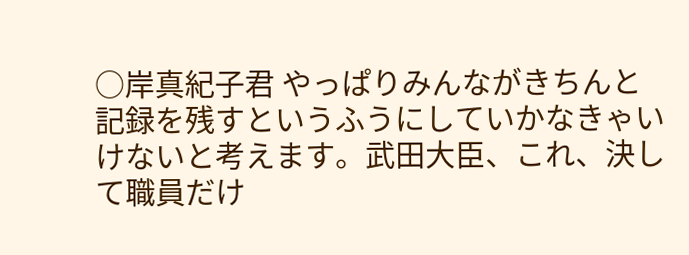○岸真紀子君 やっぱりみんながきちんと記録を残すというふうにしていかなきゃいけないと考えます。武田大臣、これ、決して職員だけ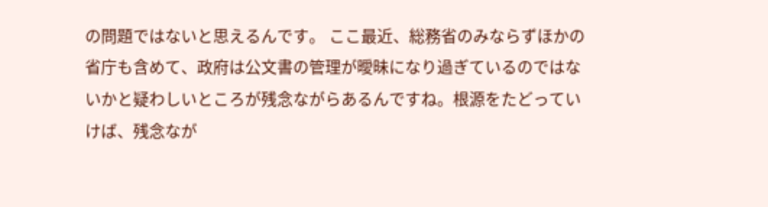の問題ではないと思えるんです。 ここ最近、総務省のみならずほかの省庁も含めて、政府は公文書の管理が曖昧になり過ぎているのではないかと疑わしいところが残念ながらあるんですね。根源をたどっていけば、残念なが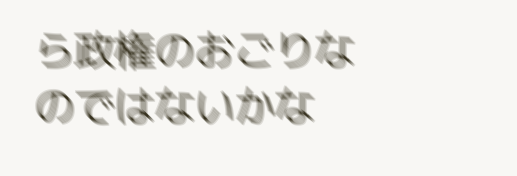ら政権のおごりなのではないかな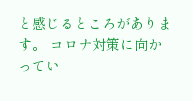と感じるところがあります。 コロナ対策に向かってい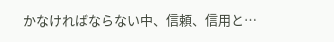かなければならない中、信頼、信用と…